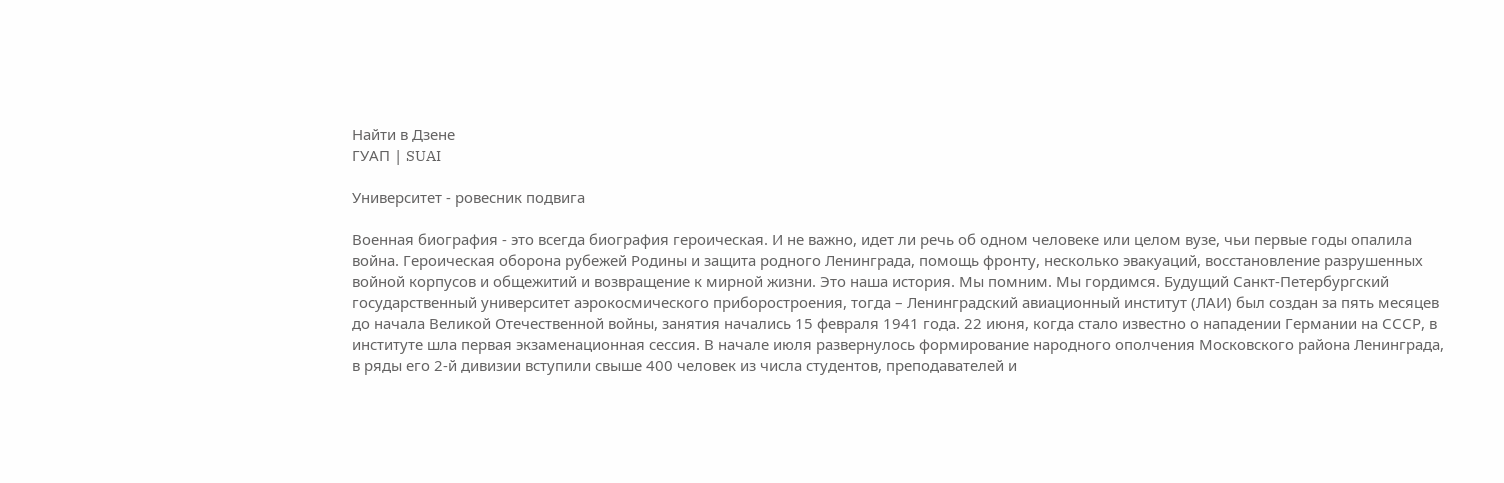Найти в Дзене
ГУАП | SUAI

Университет - ровесник подвига

Военная биография - это всегда биография героическая. И не важно, идет ли речь об одном человеке или целом вузе, чьи первые годы опалила война. Героическая оборона рубежей Родины и защита родного Ленинграда, помощь фронту, несколько эвакуаций, восстановление разрушенных войной корпусов и общежитий и возвращение к мирной жизни. Это наша история. Мы помним. Мы гордимся. Будущий Санкт-Петербургский государственный университет аэрокосмического приборостроения, тогда – Ленинградский авиационный институт (ЛАИ) был создан за пять месяцев до начала Великой Отечественной войны, занятия начались 15 февраля 1941 года. 22 июня, когда стало известно о нападении Германии на СССР, в институте шла первая экзаменационная сессия. В начале июля развернулось формирование народного ополчения Московского района Ленинграда, в ряды его 2-й дивизии вступили свыше 400 человек из числа студентов, преподавателей и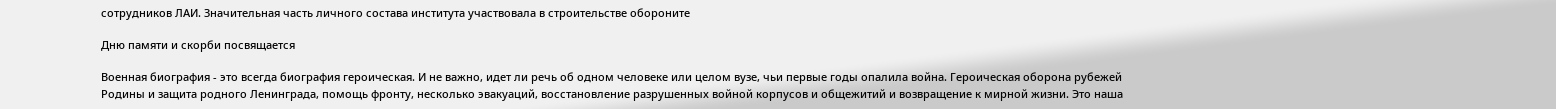сотрудников ЛАИ. Значительная часть личного состава института участвовала в строительстве обороните

Дню памяти и скорби посвящается

Военная биография - это всегда биография героическая. И не важно, идет ли речь об одном человеке или целом вузе, чьи первые годы опалила война. Героическая оборона рубежей Родины и защита родного Ленинграда, помощь фронту, несколько эвакуаций, восстановление разрушенных войной корпусов и общежитий и возвращение к мирной жизни. Это наша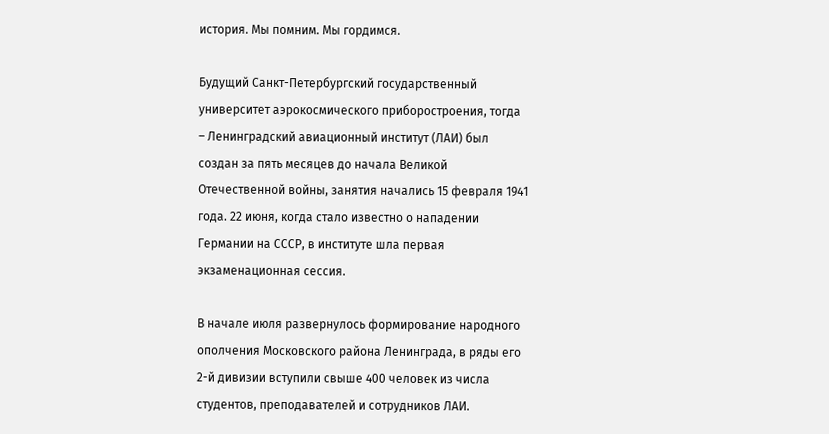история. Мы помним. Мы гордимся.

Будущий Санкт-Петербургский государственный университет аэрокосмического приборостроения, тогда – Ленинградский авиационный институт (ЛАИ) был создан за пять месяцев до начала Великой Отечественной войны, занятия начались 15 февраля 1941 года. 22 июня, когда стало известно о нападении Германии на СССР, в институте шла первая экзаменационная сессия.

В начале июля развернулось формирование народного ополчения Московского района Ленинграда, в ряды его 2-й дивизии вступили свыше 400 человек из числа студентов, преподавателей и сотрудников ЛАИ.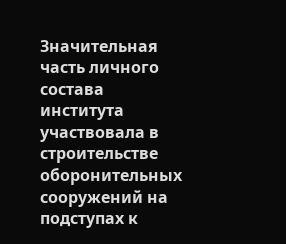Значительная часть личного состава института участвовала в строительстве оборонительных сооружений на подступах к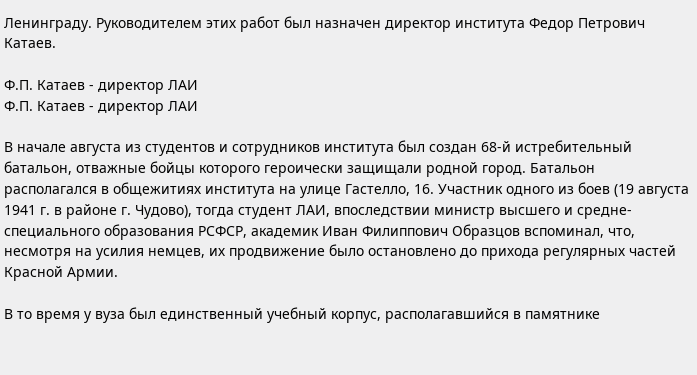Ленинграду. Руководителем этих работ был назначен директор института Федор Петрович Катаев.

Ф.П. Катаев - директор ЛАИ
Ф.П. Катаев - директор ЛАИ

В начале августа из студентов и сотрудников института был создан 68-й истребительный батальон, отважные бойцы которого героически защищали родной город. Батальон располагался в общежитиях института на улице Гастелло, 16. Участник одного из боев (19 августа 1941 г. в районе г. Чудово), тогда студент ЛАИ, впоследствии министр высшего и средне-специального образования РСФСР, академик Иван Филиппович Образцов вспоминал, что, несмотря на усилия немцев, их продвижение было остановлено до прихода регулярных частей Красной Армии.

В то время у вуза был единственный учебный корпус, располагавшийся в памятнике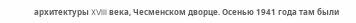архитектуры XVIII века, Чесменском дворце. Осенью 1941 года там были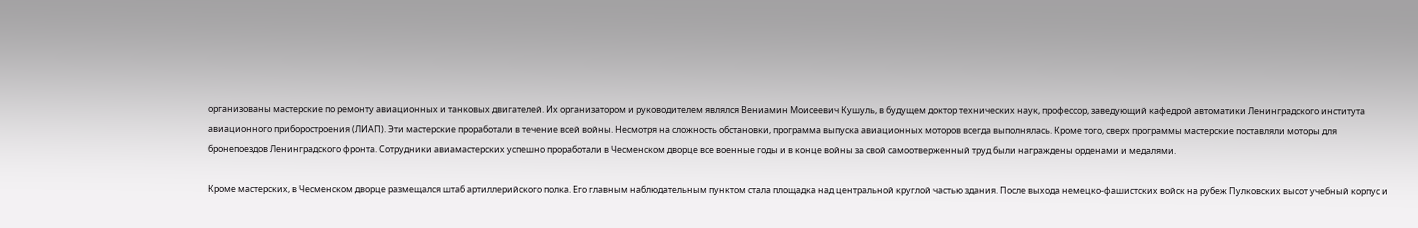организованы мастерские по ремонту авиационных и танковых двигателей. Их организатором и руководителем являлся Вениамин Моисеевич Кушуль, в будущем доктор технических наук, профессор, заведующий кафедрой автоматики Ленинградского института авиационного приборостроения (ЛИАП). Эти мастерские проработали в течение всей войны. Несмотря на сложность обстановки, программа выпуска авиационных моторов всегда выполнялась. Кроме того, сверх программы мастерские поставляли моторы для бронепоездов Ленинградского фронта. Сотрудники авиамастерских успешно проработали в Чесменском дворце все военные годы и в конце войны за свой самоотверженный труд были награждены орденами и медалями.

Кроме мастерских, в Чесменском дворце размещался штаб артиллерийского полка. Его главным наблюдательным пунктом стала площадка над центральной круглой частью здания. После выхода немецко-фашистских войск на рубеж Пулковских высот учебный корпус и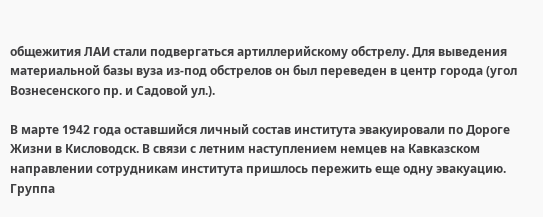общежития ЛАИ стали подвергаться артиллерийскому обстрелу. Для выведения материальной базы вуза из-под обстрелов он был переведен в центр города (угол Вознесенского пр. и Садовой ул.).

В марте 1942 года оставшийся личный состав института эвакуировали по Дороге Жизни в Кисловодск. В связи с летним наступлением немцев на Кавказском направлении сотрудникам института пришлось пережить еще одну эвакуацию. Группа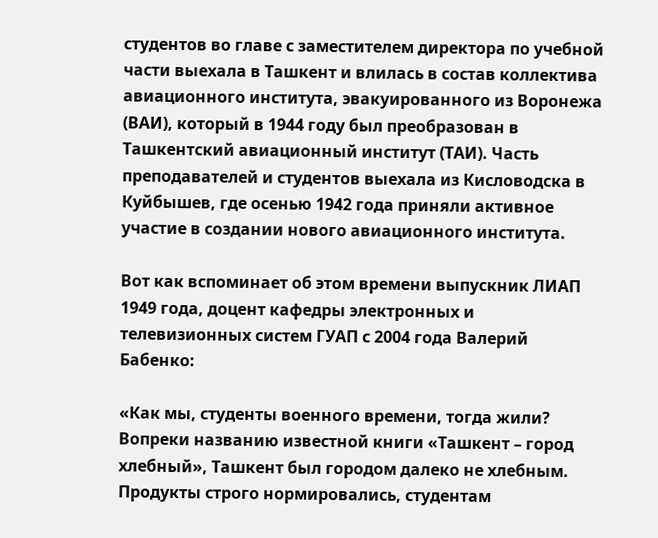студентов во главе с заместителем директора по учебной части выехала в Ташкент и влилась в состав коллектива авиационного института, эвакуированного из Воронежа (ВАИ), который в 1944 году был преобразован в Ташкентский авиационный институт (ТАИ). Часть преподавателей и студентов выехала из Кисловодска в Куйбышев, где осенью 1942 года приняли активное участие в создании нового авиационного института.

Вот как вспоминает об этом времени выпускник ЛИАП 1949 года, доцент кафедры электронных и телевизионных систем ГУАП с 2004 года Валерий Бабенко:

«Как мы, студенты военного времени, тогда жили? Вопреки названию известной книги «Ташкент – город хлебный», Ташкент был городом далеко не хлебным. Продукты строго нормировались, студентам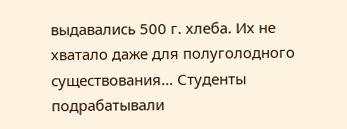выдавались 500 г. хлеба. Их не хватало даже для полуголодного существования… Студенты подрабатывали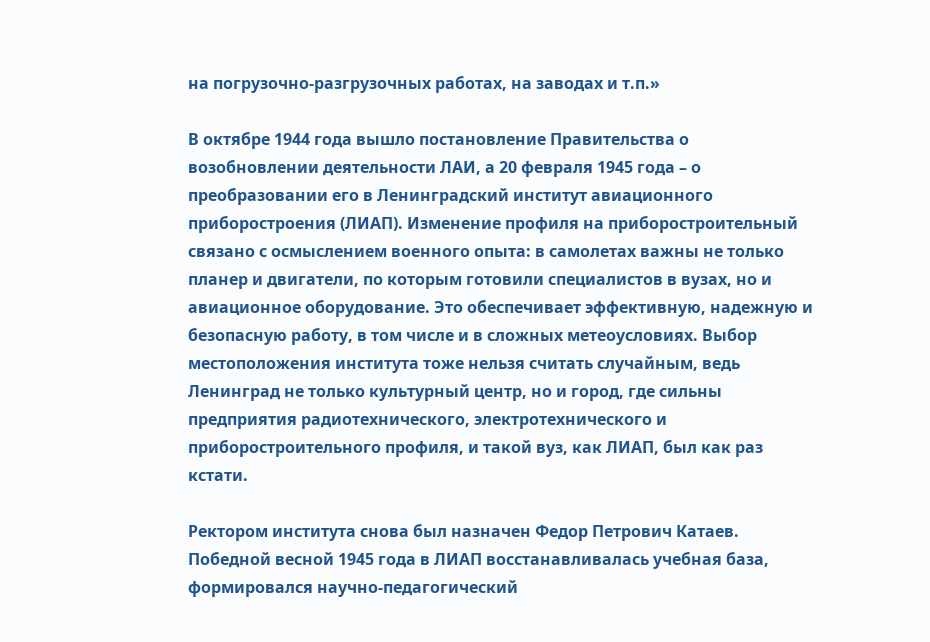на погрузочно-разгрузочных работах, на заводах и т.п.»

В октябре 1944 года вышло постановление Правительства о возобновлении деятельности ЛАИ, а 20 февраля 1945 года – о преобразовании его в Ленинградский институт авиационного приборостроения (ЛИАП). Изменение профиля на приборостроительный связано с осмыслением военного опыта: в самолетах важны не только планер и двигатели, по которым готовили специалистов в вузах, но и авиационное оборудование. Это обеспечивает эффективную, надежную и безопасную работу, в том числе и в сложных метеоусловиях. Выбор местоположения института тоже нельзя считать случайным, ведь Ленинград не только культурный центр, но и город, где сильны предприятия радиотехнического, электротехнического и приборостроительного профиля, и такой вуз, как ЛИАП, был как раз кстати.

Ректором института снова был назначен Федор Петрович Катаев. Победной весной 1945 года в ЛИАП восстанавливалась учебная база, формировался научно-педагогический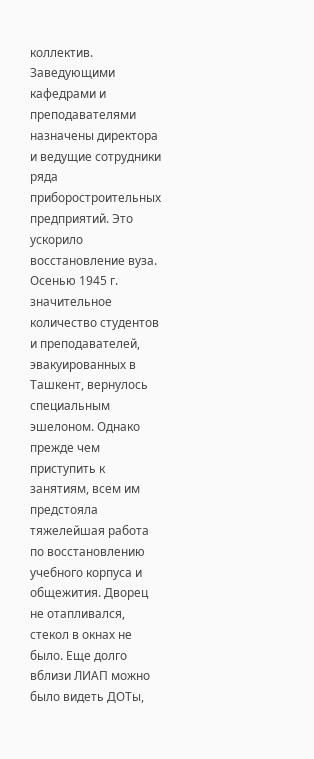коллектив. Заведующими кафедрами и преподавателями назначены директора и ведущие сотрудники ряда приборостроительных предприятий. Это ускорило восстановление вуза. Осенью 1945 г. значительное количество студентов и преподавателей, эвакуированных в Ташкент, вернулось специальным эшелоном. Однако прежде чем приступить к занятиям, всем им предстояла тяжелейшая работа по восстановлению учебного корпуса и общежития. Дворец не отапливался, стекол в окнах не было. Еще долго вблизи ЛИАП можно было видеть ДОТы,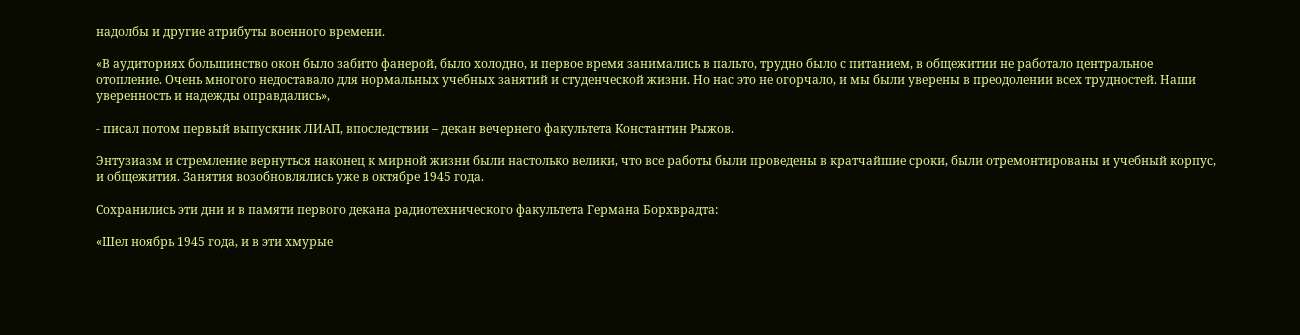надолбы и другие атрибуты военного времени.

«В аудиториях большинство окон было забито фанерой, было холодно, и первое время занимались в пальто, трудно было с питанием, в общежитии не работало центральное отопление. Очень многого недоставало для нормальных учебных занятий и студенческой жизни. Но нас это не огорчало, и мы были уверены в преодолении всех трудностей. Наши уверенность и надежды оправдались»,

- писал потом первый выпускник ЛИАП, впоследствии – декан вечернего факультета Константин Рыжов.

Энтузиазм и стремление вернуться наконец к мирной жизни были настолько велики, что все работы были проведены в кратчайшие сроки, были отремонтированы и учебный корпус, и общежития. Занятия возобновлялись уже в октябре 1945 года.

Сохранились эти дни и в памяти первого декана радиотехнического факультета Германа Борхврадта:

«Шел ноябрь 1945 года, и в эти хмурые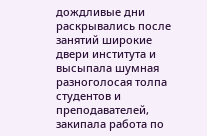дождливые дни раскрывались после занятий широкие двери института и высыпала шумная разноголосая толпа студентов и преподавателей, закипала работа по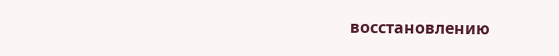восстановлению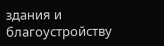здания и благоустройству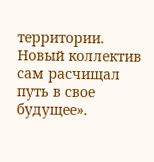территории. Новый коллектив сам расчищал путь в свое будущее».